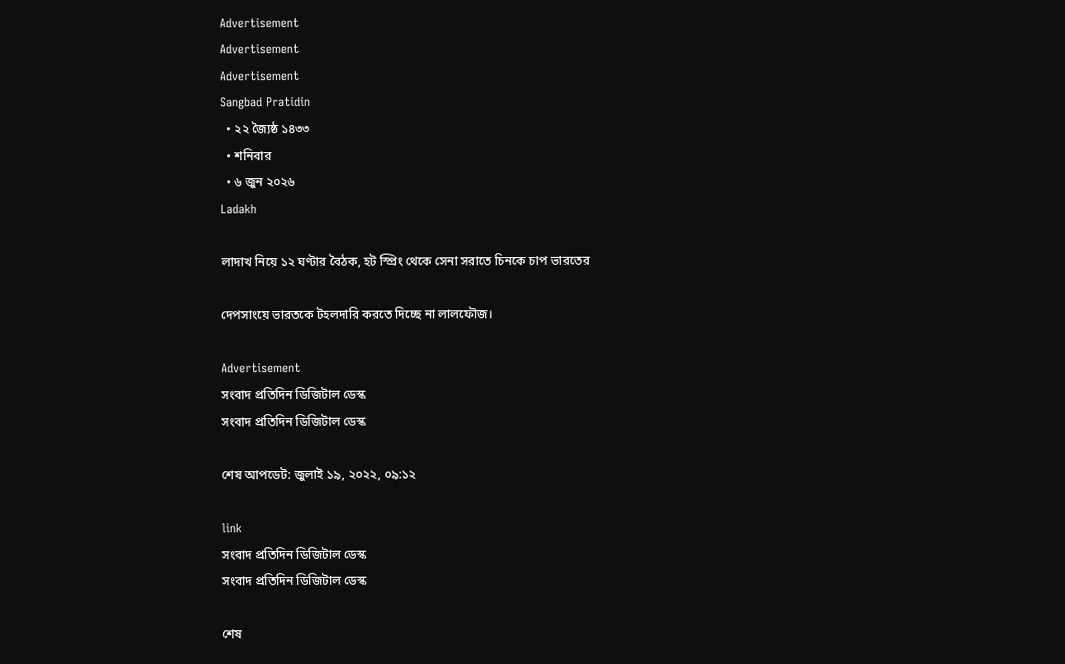Advertisement
Advertisement
Advertisement
Sangbad Pratidin
  • ২২ জ্যৈষ্ঠ ১৪৩৩
  • শনিবার
  • ৬ জুন ২০২৬
Ladakh

লাদাখ নিয়ে ১২ ঘণ্টার বৈঠক, হট স্প্রিং থেকে সেনা সরাতে চিনকে চাপ ভারতের

দেপসাংয়ে ভারতকে টহলদারি করতে দিচ্ছে না লালফৌজ।

Advertisement
সংবাদ প্রতিদিন ডিজিটাল ডেস্ক
সংবাদ প্রতিদিন ডিজিটাল ডেস্ক

শেষ আপডেট: জুলাই ১৯, ২০২২, ০৯:১২

link
সংবাদ প্রতিদিন ডিজিটাল ডেস্ক
সংবাদ প্রতিদিন ডিজিটাল ডেস্ক

শেষ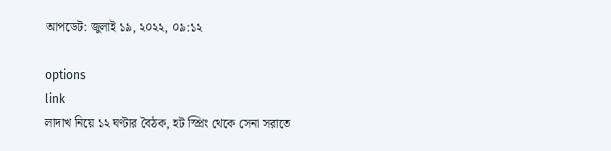আপডেট: জুলাই ১৯, ২০২২, ০৯:১২

options
link
লাদাখ নিয়ে ১২ ঘণ্টার বৈঠক, হট স্প্রিং থেকে সেনা সরাতে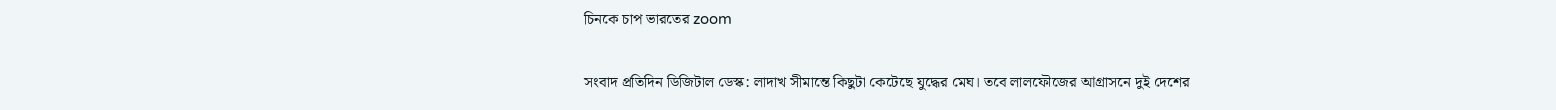চিনকে চাপ ভারতের zoom

সংবাদ প্রতিদিন ডিজিটাল ডেস্ক: লাদাখ সীমান্তে কিছুটা কেটেছে যুদ্ধের মেঘ। তবে লালফৌজের আগ্রাসনে দুই দেশের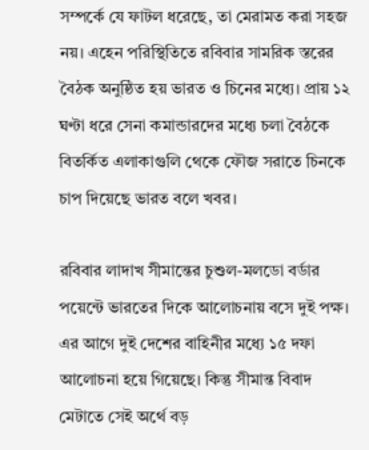সম্পর্কে যে ফাটল ধরেছে, তা মেরামত করা সহজ নয়। এহেন পরিস্থিতিতে রবিবার সামরিক স্তরের বৈঠক অনুষ্ঠিত হয় ভারত ও চিনের মধ্যে। প্রায় ১২ ঘণ্টা ধরে সেনা কমান্ডারদের মধ্যে চলা বৈঠকে বিতর্কিত এলাকাগুলি থেকে ফৌজ সরাতে চিনকে চাপ দিয়েছে ভারত বলে খবর।

রবিবার লাদাখ সীমান্তের চুশুল-মলডো বর্ডার পয়েন্টে ভারতের দিকে আলোচনায় বসে দুই পক্ষ। এর আগে দুই দেশের বাহিনীর মধ্যে ১৫ দফা আলোচনা হয়ে গিয়েছে। কিন্তু সীমান্ত বিবাদ মেটাতে সেই অর্থে বড়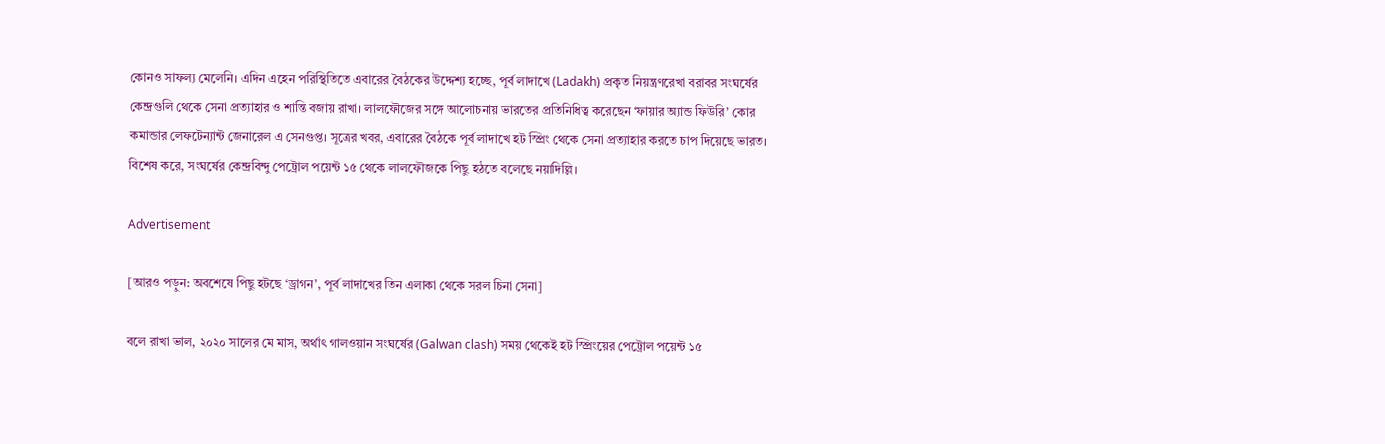কোনও সাফল্য মেলেনি। এদিন এহেন পরিস্থিতিতে এবারের বৈঠকের উদ্দেশ্য হচ্ছে, পূর্ব লাদাখে (Ladakh) প্রকৃত নিয়ন্ত্রণরেখা বরাবর সংঘর্ষের কেন্দ্রগুলি থেকে সেনা প্রত্যাহার ও শান্তি বজায় রাখা। লালফৌজের সঙ্গে আলোচনায় ভারতের প্রতিনিধিত্ব করেছেন ‘ফায়ার অ্যান্ড ফিউরি’ কোর কমান্ডার লেফটেন্যান্ট জেনারেল এ সেনগুপ্ত। সূত্রের খবর, এবারের বৈঠকে পূর্ব লাদাখে হট স্প্রিং থেকে সেনা প্রত্যাহার করতে চাপ দিয়েছে ভারত। বিশেষ করে, সংঘর্ষের কেন্দ্রবিন্দু পেট্রোল পয়েন্ট ১৫ থেকে লালফৌজকে পিছু হঠতে বলেছে নয়াদিল্লি।

Advertisement

[আরও পড়ুন: অবশেষে পিছু হটছে ‘ড্রাগন’, পূর্ব লাদাখের তিন এলাকা থেকে সরল চিনা সেনা]

বলে রাখা ভাল, ২০২০ সালের মে মাস, অর্থাৎ গালওয়ান সংঘর্ষের (Galwan clash) সময় থেকেই হট স্প্রিংয়ের পেট্রোল পয়েন্ট ১৫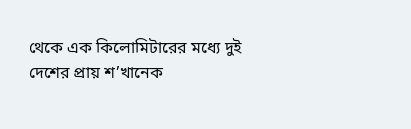থেকে এক কিলোমিটারের মধ্যে দুই দেশের প্রায় শ’খানেক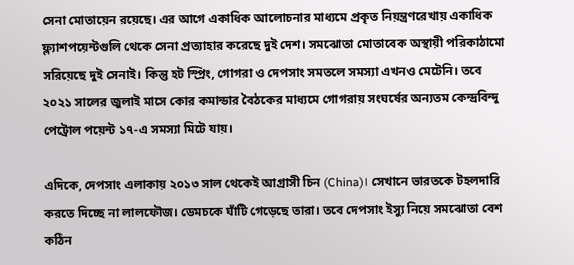সেনা মোতায়েন রয়েছে। এর আগে একাধিক আলোচনার মাধ্যমে প্রকৃত নিয়ন্ত্রণরেখায় একাধিক ফ্ল্যাশপয়েন্টগুলি থেকে সেনা প্রত্যাহার করেছে দুই দেশ। সমঝোতা মোতাবেক অস্থায়ী পরিকাঠামো সরিয়েছে দুই সেনাই। কিন্তু হট স্প্রিং, গোগরা ও দেপসাং সমতলে সমস্যা এখনও মেটেনি। তবে ২০২১ সালের জুলাই মাসে কোর কমান্ডার বৈঠকের মাধ্যমে গোগরায় সংঘর্ষের অন্যতম কেন্দ্রবিন্দু পেট্রোল পয়েন্ট ১৭-এ সমস্যা মিটে যায়।

এদিকে, দেপসাং এলাকায় ২০১৩ সাল থেকেই আগ্রাসী চিন (China)। সেখানে ভারতকে টহলদারি করতে দিচ্ছে না লালফৌজ। ডেমচকে ঘাঁটি গেড়েছে তারা। তবে দেপসাং ইস্যু নিয়ে সমঝোতা বেশ কঠিন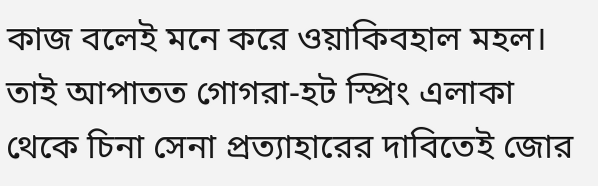কাজ বলেই মনে করে ওয়াকিবহাল মহল। তাই আপাতত গোগরা-হট স্প্রিং এলাকা থেকে চিনা সেনা প্রত্যাহারের দাবিতেই জোর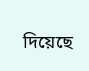দিয়েছে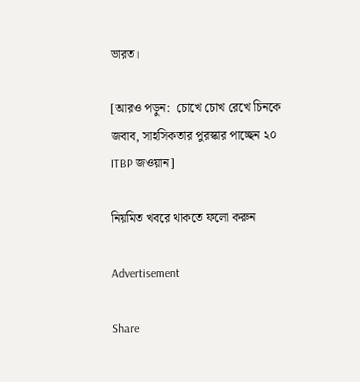ভারত।

[আরও পড়ুন:  চোখে চোখ রেখে চিনকে জবাব, সাহসিকতার পুরস্কার পাচ্ছেন ২০ ITBP জওয়ান]

নিয়মিত খবরে থাকতে ফলো করুন

Advertisement

Share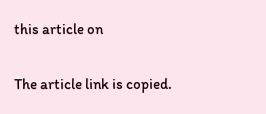this article on

The article link is copied.